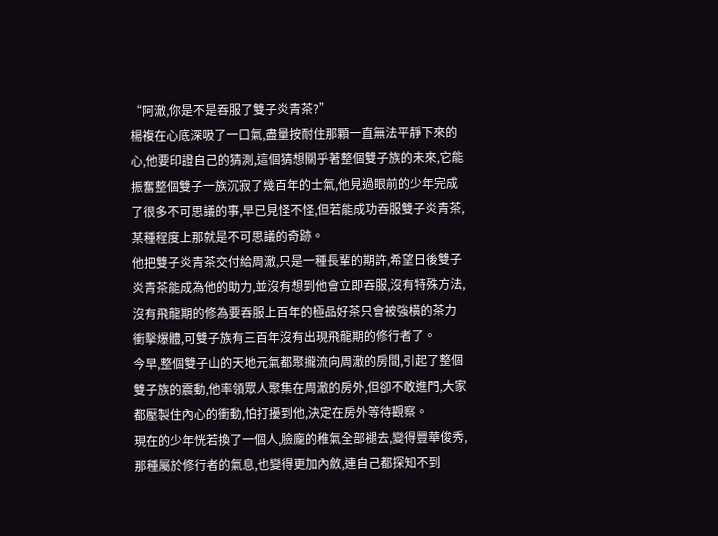“阿澈,你是不是吞服了雙子炎青茶?”
楊複在心底深吸了一口氣,盡量按耐住那顆一直無法平靜下來的心,他要印證自己的猜測,這個猜想關乎著整個雙子族的未來,它能振奮整個雙子一族沉寂了幾百年的士氣,他見過眼前的少年完成了很多不可思議的事,早已見怪不怪,但若能成功吞服雙子炎青茶,某種程度上那就是不可思議的奇跡。
他把雙子炎青茶交付給周澈,只是一種長輩的期許,希望日後雙子炎青茶能成為他的助力,並沒有想到他會立即吞服,沒有特殊方法,沒有飛龍期的修為要吞服上百年的極品好茶只會被強橫的茶力衝擊爆體,可雙子族有三百年沒有出現飛龍期的修行者了。
今早,整個雙子山的天地元氣都聚攏流向周澈的房間,引起了整個雙子族的震動,他率領眾人聚集在周澈的房外,但卻不敢進門,大家都壓製住內心的衝動,怕打擾到他,決定在房外等待觀察。
現在的少年恍若換了一個人,臉龐的稚氣全部褪去,變得豐華俊秀,那種屬於修行者的氣息,也變得更加內斂,連自己都探知不到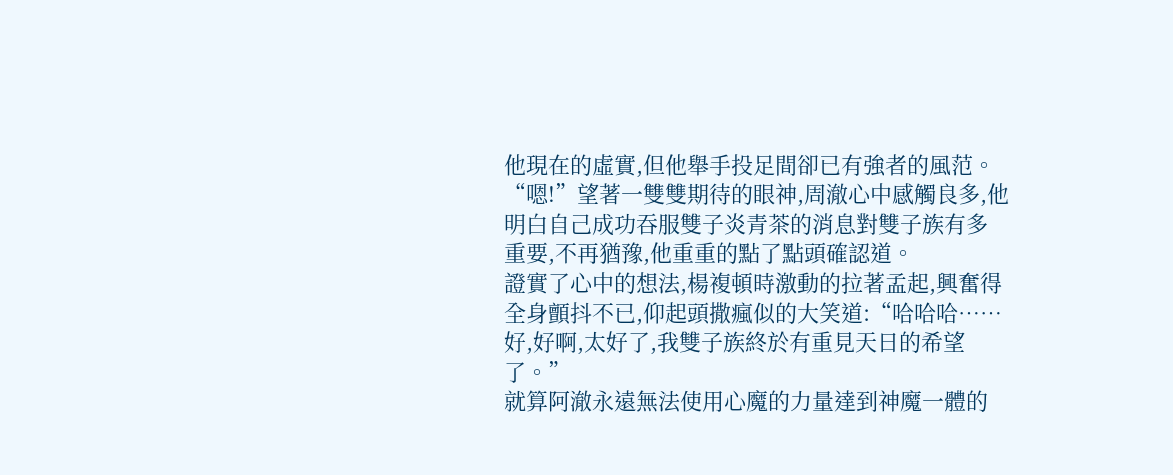他現在的虛實,但他舉手投足間卻已有強者的風范。
“嗯!”望著一雙雙期待的眼神,周澈心中感觸良多,他明白自己成功吞服雙子炎青茶的消息對雙子族有多重要,不再猶豫,他重重的點了點頭確認道。
證實了心中的想法,楊複頓時激動的拉著孟起,興奮得全身顫抖不已,仰起頭撒瘋似的大笑道:“哈哈哈……好,好啊,太好了,我雙子族終於有重見天日的希望了。”
就算阿澈永遠無法使用心魔的力量達到神魔一體的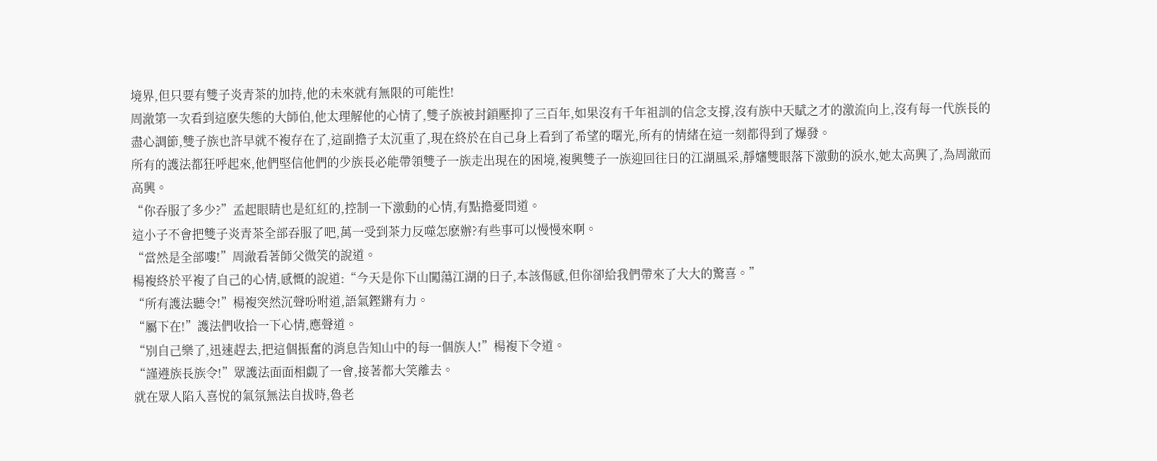境界,但只要有雙子炎青茶的加持,他的未來就有無限的可能性!
周澈第一次看到這麽失態的大師伯,他太理解他的心情了,雙子族被封鎖壓抑了三百年,如果沒有千年祖訓的信念支撐,沒有族中天賦之才的激流向上,沒有每一代族長的盡心調節,雙子族也許早就不複存在了,這副擔子太沉重了,現在終於在自己身上看到了希望的曙光,所有的情緒在這一刻都得到了爆發。
所有的護法都狂呼起來,他們堅信他們的少族長必能帶領雙子一族走出現在的困境,複興雙子一族迎回往日的江湖風采,靜嬸雙眼落下激動的淚水,她太高興了,為周澈而高興。
“你吞服了多少?”孟起眼睛也是紅紅的,控制一下激動的心情,有點擔憂問道。
這小子不會把雙子炎青茶全部吞服了吧,萬一受到茶力反噬怎麽辦?有些事可以慢慢來啊。
“當然是全部嘍!”周澈看著師父微笑的說道。
楊複終於平複了自己的心情,感慨的說道:“今天是你下山闖蕩江湖的日子,本該傷感,但你卻給我們帶來了大大的驚喜。”
“所有護法聽令!”楊複突然沉聲吩咐道,語氣鏗鏘有力。
“屬下在!”護法們收拾一下心情,應聲道。
“別自己樂了,迅速趕去,把這個振奮的消息告知山中的每一個族人!”楊複下令道。
“謹遵族長族令!”眾護法面面相覷了一會,接著都大笑離去。
就在眾人陷入喜悅的氣氛無法自拔時,魯老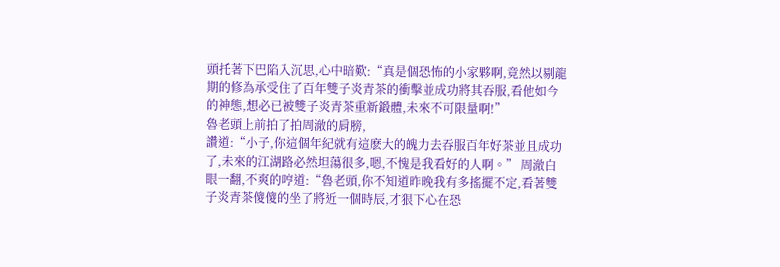頭托著下巴陷入沉思,心中暗歎:“真是個恐怖的小家夥啊,竟然以剔龍期的修為承受住了百年雙子炎青茶的衝擊並成功將其吞服,看他如今的神態,想必已被雙子炎青茶重新鍛體,未來不可限量啊!”
魯老頭上前拍了拍周澈的肩膀,
讚道:“小子,你這個年紀就有這麽大的魄力去吞服百年好茶並且成功了,未來的江湖路必然坦蕩很多,嗯,不愧是我看好的人啊。” 周澈白眼一翻,不爽的哼道:“魯老頭,你不知道昨晚我有多搖擺不定,看著雙子炎青茶傻傻的坐了將近一個時辰,才狠下心在恐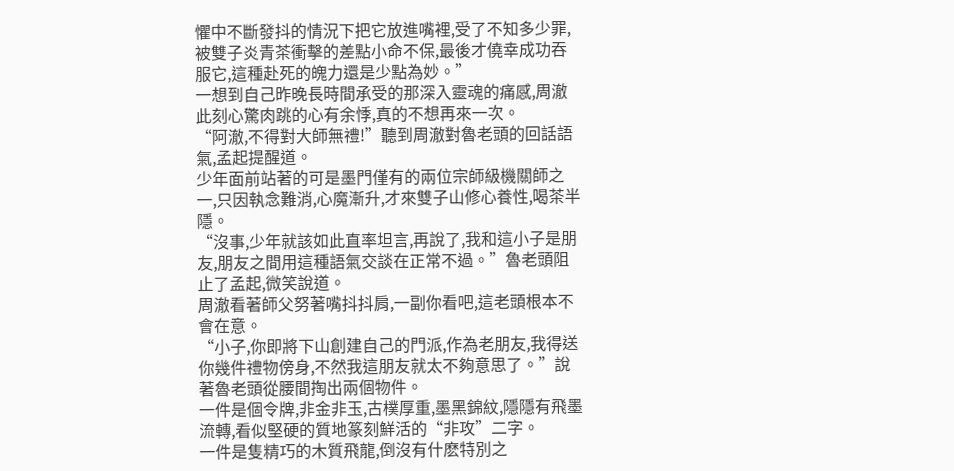懼中不斷發抖的情況下把它放進嘴裡,受了不知多少罪,被雙子炎青茶衝擊的差點小命不保,最後才僥幸成功吞服它,這種赴死的魄力還是少點為妙。”
一想到自己昨晚長時間承受的那深入靈魂的痛感,周澈此刻心驚肉跳的心有余悸,真的不想再來一次。
“阿澈,不得對大師無禮!”聽到周澈對魯老頭的回話語氣,孟起提醒道。
少年面前站著的可是墨門僅有的兩位宗師級機關師之一,只因執念難消,心魔漸升,才來雙子山修心養性,喝茶半隱。
“沒事,少年就該如此直率坦言,再說了,我和這小子是朋友,朋友之間用這種語氣交談在正常不過。”魯老頭阻止了孟起,微笑說道。
周澈看著師父努著嘴抖抖肩,一副你看吧,這老頭根本不會在意。
“小子,你即將下山創建自己的門派,作為老朋友,我得送你幾件禮物傍身,不然我這朋友就太不夠意思了。”說著魯老頭從腰間掏出兩個物件。
一件是個令牌,非金非玉,古樸厚重,墨黑錦紋,隱隱有飛墨流轉,看似堅硬的質地篆刻鮮活的“非攻”二字。
一件是隻精巧的木質飛龍,倒沒有什麽特別之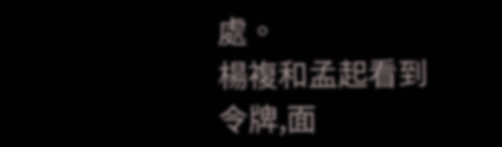處。
楊複和孟起看到令牌,面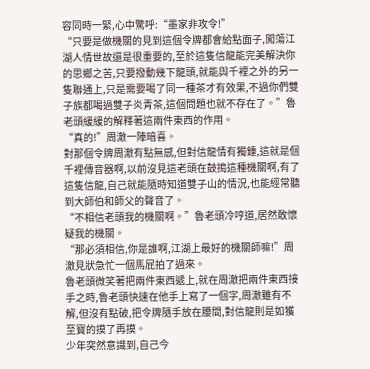容同時一緊,心中驚呼:“墨家非攻令!”
“只要是做機關的見到這個令牌都會給點面子,闖蕩江湖人情世故還是很重要的,至於這隻信龍能完美解決你的思鄉之苦,只要撥動幾下龍頭,就能與千裡之外的另一隻聯通上,只是需要喝了同一種茶才有效果,不過你們雙子族都喝過雙子炎青茶,這個問題也就不存在了。”魯老頭緩緩的解釋著這兩件東西的作用。
“真的!”周澈一陣暗喜。
對那個令牌周澈有點無感,但對信龍情有獨鍾,這就是個千裡傳音器啊,以前沒見這老頭在鼓搗這種機關啊,有了這隻信龍,自己就能隨時知道雙子山的情況,也能經常聽到大師伯和師父的聲音了。
“不相信老頭我的機關啊。”魯老頭冷哼道,居然敢懷疑我的機關。
“那必須相信,你是誰啊,江湖上最好的機關師嘛!”周澈見狀急忙一個馬屁拍了過來。
魯老頭微笑著把兩件東西遞上,就在周澈把兩件東西接手之時,魯老頭快速在他手上寫了一個字,周澈雖有不解,但沒有點破,把令牌隨手放在腰間,對信龍則是如獲至寶的摸了再摸。
少年突然意識到,自己今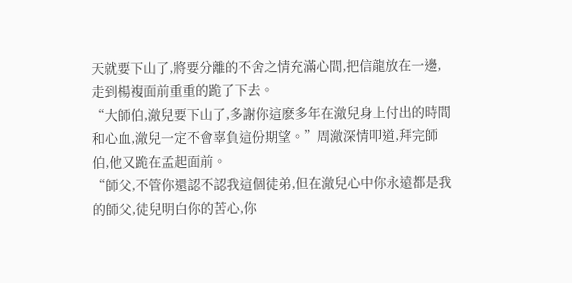天就要下山了,將要分離的不舍之情充滿心間,把信龍放在一邊,走到楊複面前重重的跪了下去。
“大師伯,澈兒要下山了,多謝你這麽多年在澈兒身上付出的時間和心血,澈兒一定不會辜負這份期望。”周澈深情叩道,拜完師伯,他又跪在孟起面前。
“師父,不管你還認不認我這個徒弟,但在澈兒心中你永遠都是我的師父,徒兒明白你的苦心,你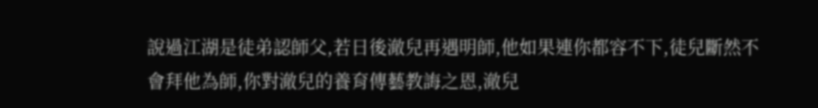說過江湖是徒弟認師父,若日後澈兒再遇明師,他如果連你都容不下,徒兒斷然不會拜他為師,你對澈兒的養育傳藝教誨之恩,澈兒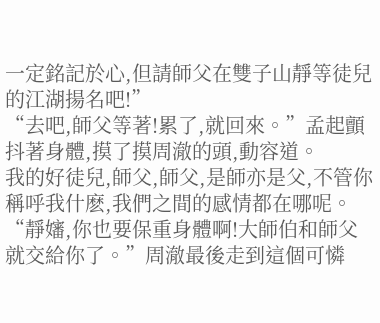一定銘記於心,但請師父在雙子山靜等徒兒的江湖揚名吧!”
“去吧,師父等著!累了,就回來。”孟起顫抖著身體,摸了摸周澈的頭,動容道。
我的好徒兒,師父,師父,是師亦是父,不管你稱呼我什麽,我們之間的感情都在哪呢。
“靜嬸,你也要保重身體啊!大師伯和師父就交給你了。”周澈最後走到這個可憐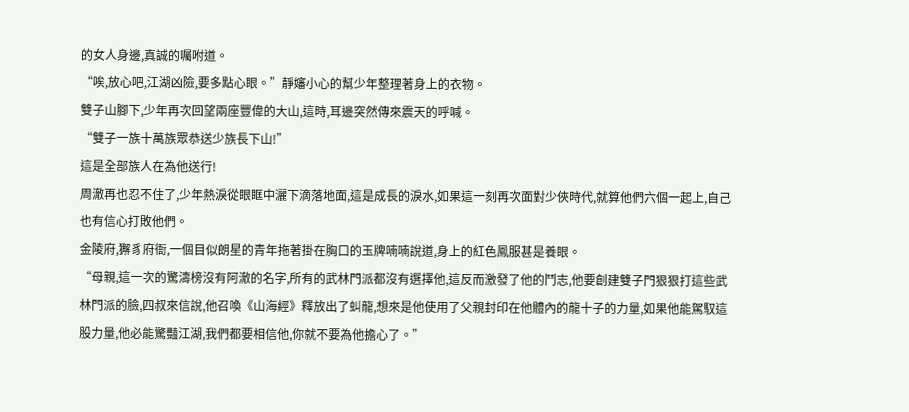的女人身邊,真誠的囑咐道。
“唉,放心吧,江湖凶險,要多點心眼。”靜嬸小心的幫少年整理著身上的衣物。
雙子山腳下,少年再次回望兩座豐偉的大山,這時,耳邊突然傳來震天的呼喊。
“雙子一族十萬族眾恭送少族長下山!”
這是全部族人在為他送行!
周澈再也忍不住了,少年熱淚從眼眶中灑下滴落地面,這是成長的淚水,如果這一刻再次面對少俠時代,就算他們六個一起上,自己也有信心打敗他們。
金陵府,獬豸府衙,一個目似朗星的青年拖著掛在胸口的玉牌喃喃說道,身上的紅色鳳服甚是養眼。
“母親,這一次的驚濤榜沒有阿澈的名字,所有的武林門派都沒有選擇他,這反而激發了他的鬥志,他要創建雙子門狠狠打這些武林門派的臉,四叔來信說,他召喚《山海經》釋放出了虯龍,想來是他使用了父親封印在他體內的龍十子的力量,如果他能駕馭這股力量,他必能驚豔江湖,我們都要相信他,你就不要為他擔心了。”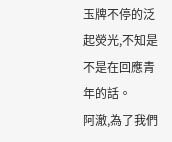玉牌不停的泛起熒光,不知是不是在回應青年的話。
阿澈,為了我們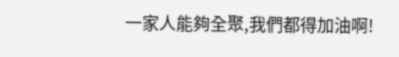一家人能夠全聚,我們都得加油啊!